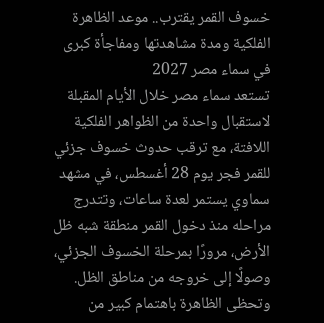خسوف القمر يقترب.. موعد الظاهرة الفلكية ومدة مشاهدتها ومفاجأة كبرى في سماء مصر 2027
تستعد سماء مصر خلال الأيام المقبلة لاستقبال واحدة من الظواهر الفلكية اللافتة، مع ترقب حدوث خسوف جزئي للقمر فجر يوم 28 أغسطس، في مشهد سماوي يستمر لعدة ساعات، وتتدرج مراحله منذ دخول القمر منطقة شبه ظل الأرض، مرورًا بمرحلة الخسوف الجزئي، وصولًا إلى خروجه من مناطق الظل.
وتحظى الظاهرة باهتمام كبير من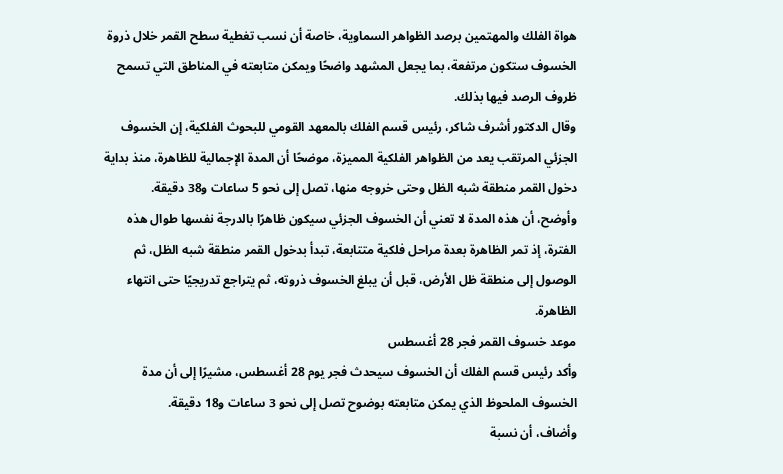هواة الفلك والمهتمين برصد الظواهر السماوية، خاصة أن نسب تغطية سطح القمر خلال ذروة الخسوف ستكون مرتفعة، بما يجعل المشهد واضحًا ويمكن متابعته في المناطق التي تسمح ظروف الرصد فيها بذلك.
وقال الدكتور أشرف شاكر، رئيس قسم الفلك بالمعهد القومي للبحوث الفلكية، إن الخسوف الجزئي المرتقب يعد من الظواهر الفلكية المميزة، موضحًا أن المدة الإجمالية للظاهرة، منذ بداية دخول القمر منطقة شبه الظل وحتى خروجه منها، تصل إلى نحو 5 ساعات و38 دقيقة.
وأوضح، أن هذه المدة لا تعني أن الخسوف الجزئي سيكون ظاهرًا بالدرجة نفسها طوال هذه الفترة، إذ تمر الظاهرة بعدة مراحل فلكية متتابعة، تبدأ بدخول القمر منطقة شبه الظل، ثم الوصول إلى منطقة ظل الأرض، قبل أن يبلغ الخسوف ذروته، ثم يتراجع تدريجيًا حتى انتهاء الظاهرة.
موعد خسوف القمر فجر 28 أغسطس
وأكد رئيس قسم الفلك أن الخسوف سيحدث فجر يوم 28 أغسطس، مشيرًا إلى أن مدة الخسوف الملحوظ الذي يمكن متابعته بوضوح تصل إلى نحو 3 ساعات و18 دقيقة.
وأضاف، أن نسبة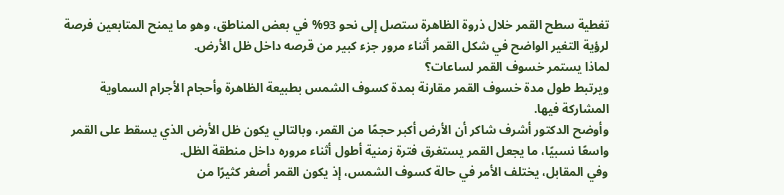تغطية سطح القمر خلال ذروة الظاهرة ستصل إلى نحو 93% في بعض المناطق، وهو ما يمنح المتابعين فرصة لرؤية التغير الواضح في شكل القمر أثناء مرور جزء كبير من قرصه داخل ظل الأرض.
لماذا يستمر خسوف القمر لساعات؟
ويرتبط طول مدة خسوف القمر مقارنة بمدة كسوف الشمس بطبيعة الظاهرة وأحجام الأجرام السماوية المشاركة فيها.
وأوضح الدكتور أشرف شاكر أن الأرض أكبر حجمًا من القمر، وبالتالي يكون ظل الأرض الذي يسقط على القمر واسعًا نسبيًا، ما يجعل القمر يستغرق فترة زمنية أطول أثناء مروره داخل منطقة الظل.
وفي المقابل، يختلف الأمر في حالة كسوف الشمس، إذ يكون القمر أصغر كثيرًا من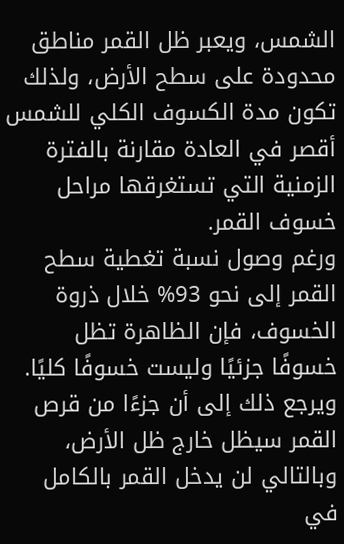الشمس، ويعبر ظل القمر مناطق محدودة على سطح الأرض، ولذلك تكون مدة الكسوف الكلي للشمس أقصر في العادة مقارنة بالفترة الزمنية التي تستغرقها مراحل خسوف القمر.
ورغم وصول نسبة تغطية سطح القمر إلى نحو 93% خلال ذروة الخسوف، فإن الظاهرة تظل خسوفًا جزئيًا وليست خسوفًا كليًا.
ويرجع ذلك إلى أن جزءًا من قرص القمر سيظل خارج ظل الأرض، وبالتالي لن يدخل القمر بالكامل في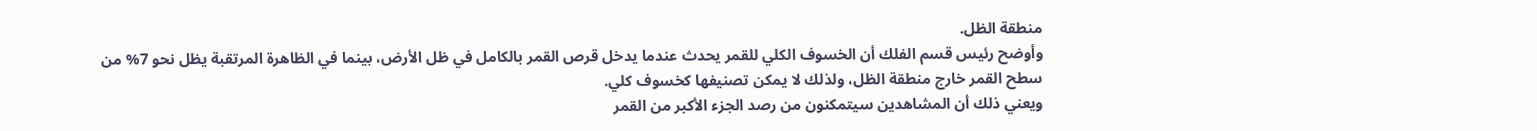منطقة الظل.
وأوضح رئيس قسم الفلك أن الخسوف الكلي للقمر يحدث عندما يدخل قرص القمر بالكامل في ظل الأرض، بينما في الظاهرة المرتقبة يظل نحو 7% من سطح القمر خارج منطقة الظل، ولذلك لا يمكن تصنيفها كخسوف كلي.
ويعني ذلك أن المشاهدين سيتمكنون من رصد الجزء الأكبر من القمر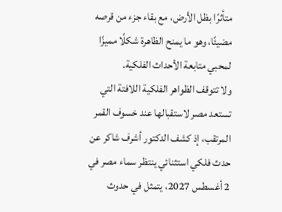متأثرًا بظل الأرض، مع بقاء جزء من قرصه مضيئًا، وهو ما يمنح الظاهرة شكلًا مميزًا لمحبي متابعة الأحداث الفلكية.
ولا تتوقف الظواهر الفلكية اللافتة التي تستعد مصر لاستقبالها عند خسوف القمر المرتقب، إذ كشف الدكتور أشرف شاكر عن حدث فلكي استثنائي ينتظر سماء مصر في 2 أغسطس 2027، يتمثل في حدوث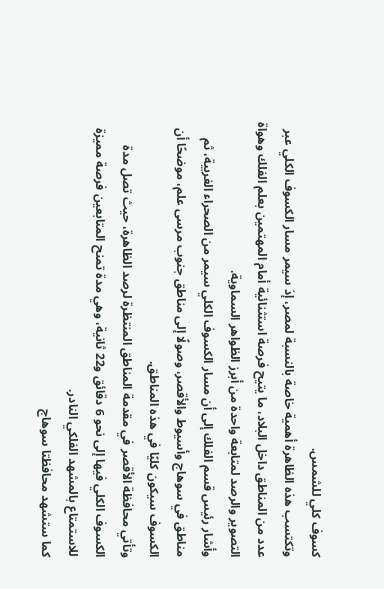كسوف كلي للشمس.
وتكتسب هذه الظاهرة أهمية خاصة بالنسبة لمصر، إذ سيمر مسار الكسوف الكلي عبر عدد من المناطق داخل البلاد، ما يتيح فرصة استثنائية أمام المهتمين بعلم الفلك وهواة التصوير والرصد لمتابعة واحدة من أبرز الظواهر السماوية.
وأشار رئيس قسم الفلك إلى أن مسار الكسوف الكلي سيمر من الصحراء الغربية، ثم مناطق في سوهاج وأسيوط والأقصر، وصولًا إلى مناطق جنوب مرسى علم، موضحًا أن الكسوف سيكون كليًا في هذه المناطق.
وتأتي محافظة الأقصر في مقدمة المناطق المنتظرة لرصد الظاهرة، حيث تصل مدة الكسوف الكلي فيها إلى نحو 6 دقائق و22 ثانية، وهي مدة تمنح المتابعين فرصة مميزة للاستمتاع بالمشهد الفلكي النادر.
كما ستشهد محافظتا سوهاج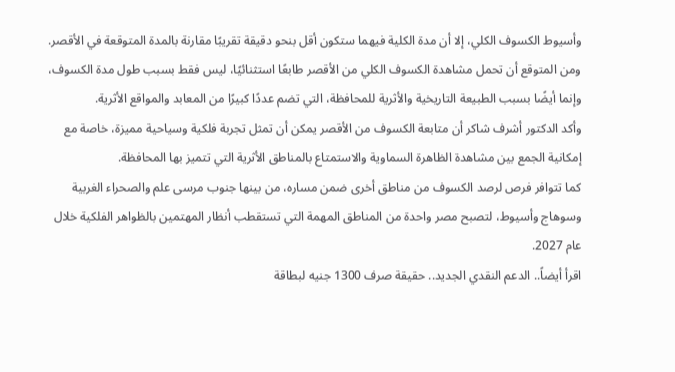وأسيوط الكسوف الكلي، إلا أن مدة الكلية فيهما ستكون أقل بنحو دقيقة تقريبًا مقارنة بالمدة المتوقعة في الأقصر.
ومن المتوقع أن تحمل مشاهدة الكسوف الكلي من الأقصر طابعًا استثنائيًا، ليس فقط بسبب طول مدة الكسوف، وإنما أيضًا بسبب الطبيعة التاريخية والأثرية للمحافظة، التي تضم عددًا كبيرًا من المعابد والمواقع الأثرية.
وأكد الدكتور أشرف شاكر أن متابعة الكسوف من الأقصر يمكن أن تمثل تجربة فلكية وسياحية مميزة، خاصة مع إمكانية الجمع بين مشاهدة الظاهرة السماوية والاستمتاع بالمناطق الأثرية التي تتميز بها المحافظة.
كما تتوافر فرص لرصد الكسوف من مناطق أخرى ضمن مساره، من بينها جنوب مرسى علم والصحراء الغربية وسوهاج وأسيوط، لتصبح مصر واحدة من المناطق المهمة التي تستقطب أنظار المهتمين بالظواهر الفلكية خلال عام 2027.
اقرأ أيضاً.. الدعم النقدي الجديد.. حقيقة صرف 1300 جنيه لبطاقة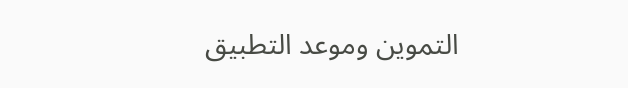التموين وموعد التطبيق